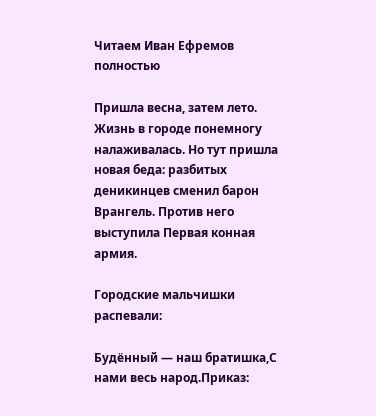Читаем Иван Ефремов полностью

Пришла весна, затем лето. Жизнь в городе понемногу налаживалась. Но тут пришла новая беда: разбитых деникинцев сменил барон Врангель. Против него выступила Первая конная армия.

Городские мальчишки распевали:

Будённый — наш братишка,С нами весь народ.Приказ: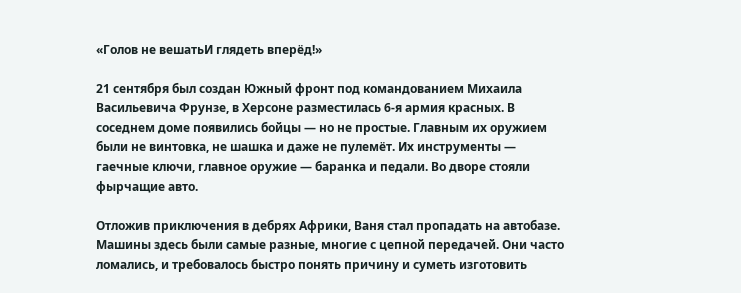«Голов не вешатьИ глядеть вперёд!»

21 сентября был создан Южный фронт под командованием Михаила Васильевича Фрунзе, в Херсоне разместилась 6-я армия красных. В соседнем доме появились бойцы — но не простые. Главным их оружием были не винтовка, не шашка и даже не пулемёт. Их инструменты — гаечные ключи, главное оружие — баранка и педали. Во дворе стояли фырчащие авто.

Отложив приключения в дебрях Африки, Ваня стал пропадать на автобазе. Машины здесь были самые разные, многие с цепной передачей. Они часто ломались, и требовалось быстро понять причину и суметь изготовить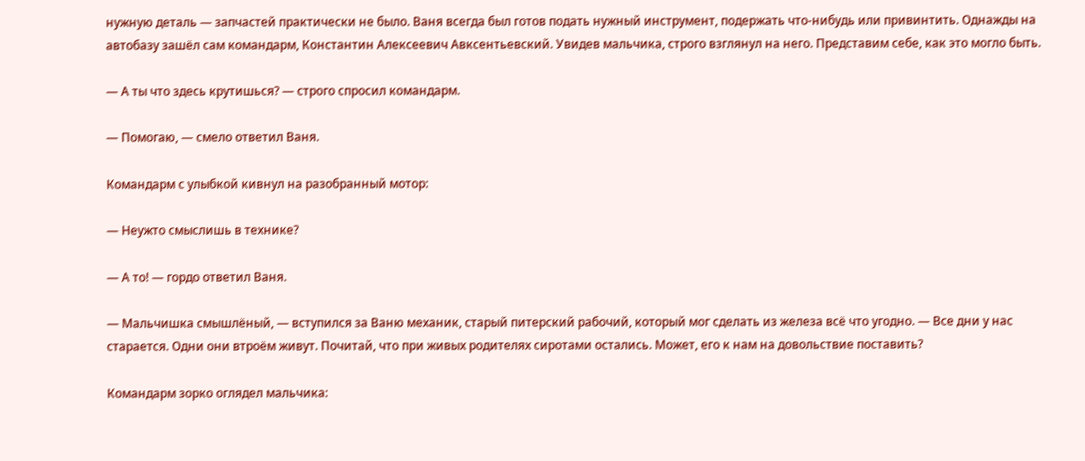нужную деталь — запчастей практически не было. Ваня всегда был готов подать нужный инструмент, подержать что-нибудь или привинтить. Однажды на автобазу зашёл сам командарм, Константин Алексеевич Авксентьевский. Увидев мальчика, строго взглянул на него. Представим себе, как это могло быть.

— А ты что здесь крутишься? — строго спросил командарм.

— Помогаю, — смело ответил Ваня.

Командарм с улыбкой кивнул на разобранный мотор:

— Неужто смыслишь в технике?

— А то! — гордо ответил Ваня.

— Мальчишка смышлёный, — вступился за Ваню механик, старый питерский рабочий, который мог сделать из железа всё что угодно. — Все дни у нас старается. Одни они втроём живут. Почитай, что при живых родителях сиротами остались. Может, его к нам на довольствие поставить?

Командарм зорко оглядел мальчика: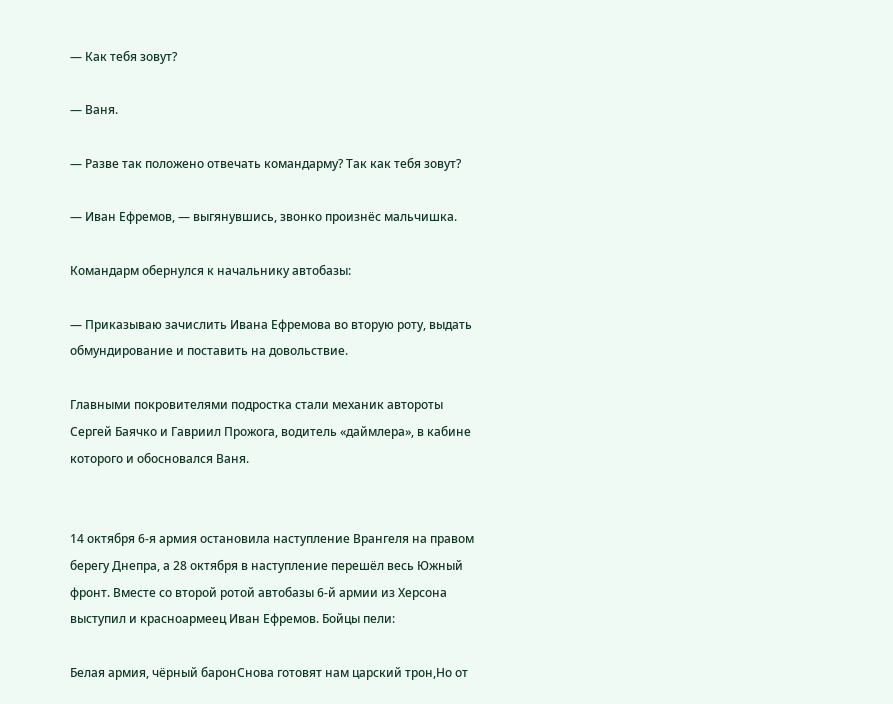— Как тебя зовут?

— Ваня.

— Разве так положено отвечать командарму? Так как тебя зовут?

— Иван Ефремов, — выгянувшись, звонко произнёс мальчишка.

Командарм обернулся к начальнику автобазы:

— Приказываю зачислить Ивана Ефремова во вторую роту, выдать обмундирование и поставить на довольствие.

Главными покровителями подростка стали механик автороты Сергей Баячко и Гавриил Прожога, водитель «даймлера», в кабине которого и обосновался Ваня.


14 октября 6-я армия остановила наступление Врангеля на правом берегу Днепра, а 28 октября в наступление перешёл весь Южный фронт. Вместе со второй ротой автобазы 6-й армии из Херсона выступил и красноармеец Иван Ефремов. Бойцы пели:

Белая армия, чёрный баронСнова готовят нам царский трон,Но от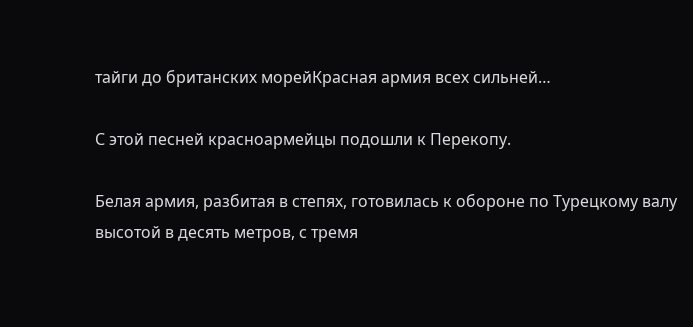тайги до британских морейКрасная армия всех сильней…

С этой песней красноармейцы подошли к Перекопу.

Белая армия, разбитая в степях, готовилась к обороне по Турецкому валу высотой в десять метров, с тремя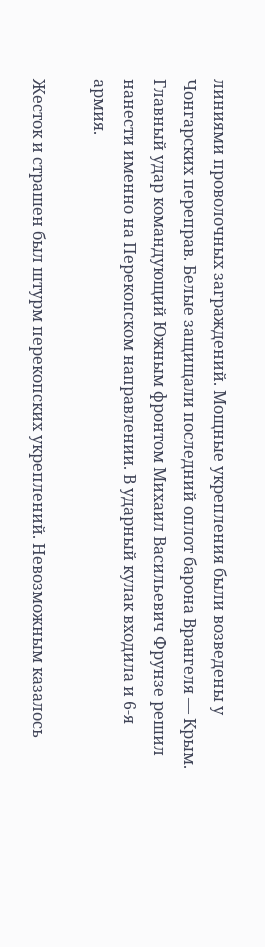линиями проволочных заграждений. Мощные укрепления были возведены у Чонгарских переправ. Белые защищали последний оплот барона Врангеля — Крым. Главный удар командующий Южным фронтом Михаил Васильевич Фрунзе решил нанести именно на Перекопском направлении. В ударный кулак входила и 6-я армия.

Жесток и страшен был штурм перекопских укреплений. Невозможным казалось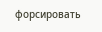форсировать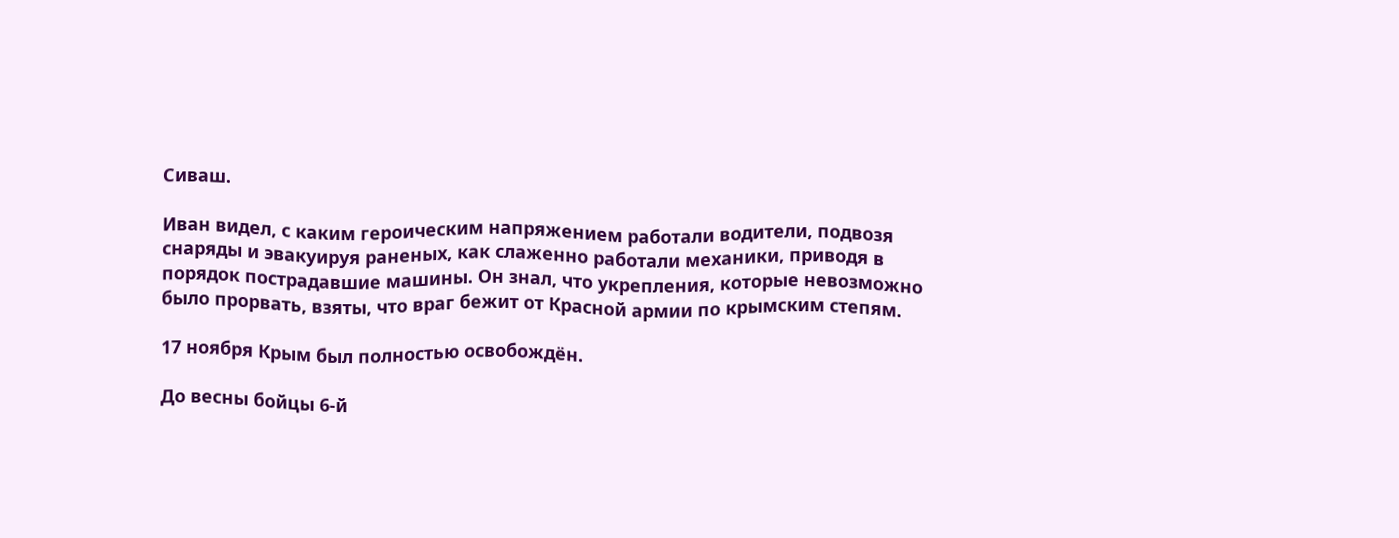Сиваш.

Иван видел, с каким героическим напряжением работали водители, подвозя снаряды и эвакуируя раненых, как слаженно работали механики, приводя в порядок пострадавшие машины. Он знал, что укрепления, которые невозможно было прорвать, взяты, что враг бежит от Красной армии по крымским степям.

17 ноября Крым был полностью освобождён.

До весны бойцы 6-й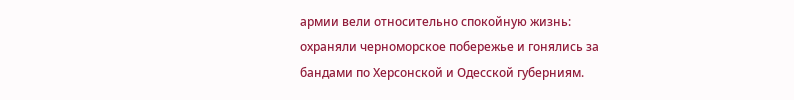армии вели относительно спокойную жизнь: охраняли черноморское побережье и гонялись за бандами по Херсонской и Одесской губерниям.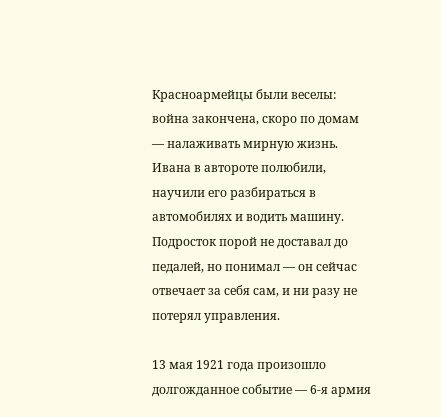Красноармейцы были веселы: война закончена, скоро по домам — налаживать мирную жизнь. Ивана в автороте полюбили, научили его разбираться в автомобилях и водить машину. Подросток порой не доставал до педалей, но понимал — он сейчас отвечает за себя сам, и ни разу не потерял управления.

13 мая 1921 года произошло долгожданное событие — 6-я армия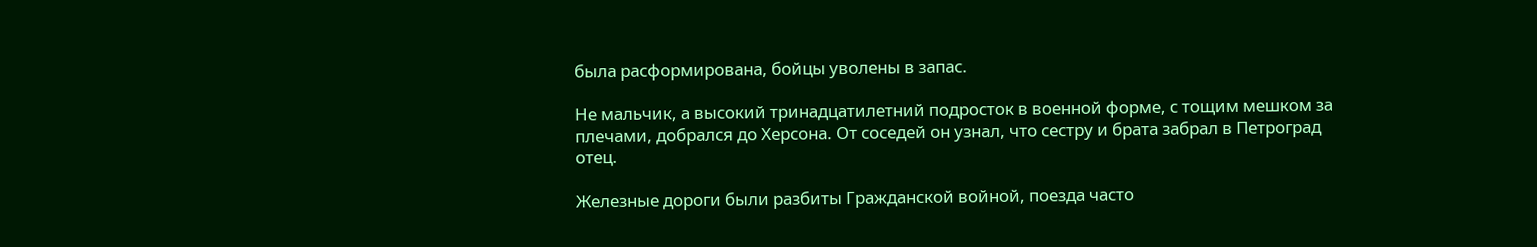была расформирована, бойцы уволены в запас.

Не мальчик, а высокий тринадцатилетний подросток в военной форме, с тощим мешком за плечами, добрался до Херсона. От соседей он узнал, что сестру и брата забрал в Петроград отец.

Железные дороги были разбиты Гражданской войной, поезда часто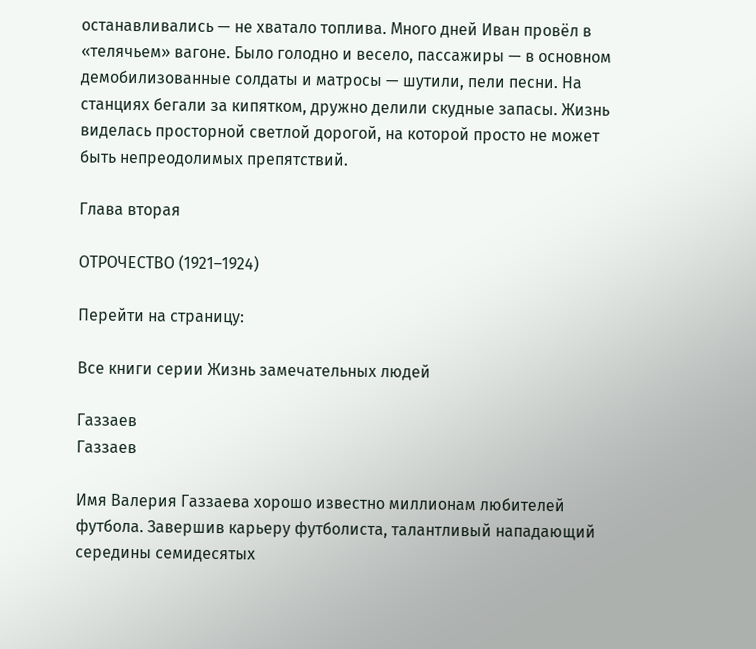останавливались — не хватало топлива. Много дней Иван провёл в «телячьем» вагоне. Было голодно и весело, пассажиры — в основном демобилизованные солдаты и матросы — шутили, пели песни. На станциях бегали за кипятком, дружно делили скудные запасы. Жизнь виделась просторной светлой дорогой, на которой просто не может быть непреодолимых препятствий.

Глава вторая

ОТРОЧЕСТВО (1921–1924)

Перейти на страницу:

Все книги серии Жизнь замечательных людей

Газзаев
Газзаев

Имя Валерия Газзаева хорошо известно миллионам любителей футбола. Завершив карьеру футболиста, талантливый нападающий середины семидесятых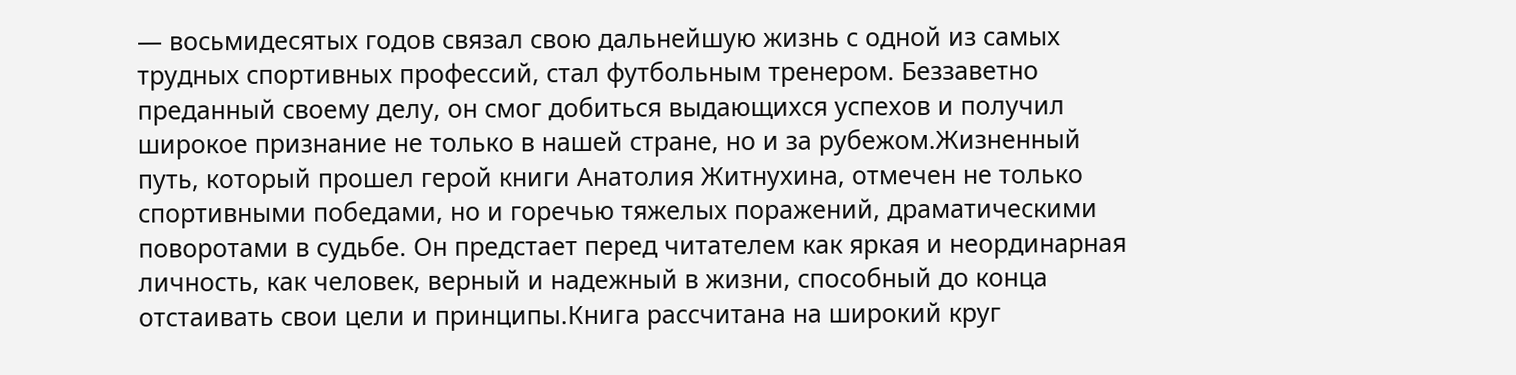— восьмидесятых годов связал свою дальнейшую жизнь с одной из самых трудных спортивных профессий, стал футбольным тренером. Беззаветно преданный своему делу, он смог добиться выдающихся успехов и получил широкое признание не только в нашей стране, но и за рубежом.Жизненный путь, который прошел герой книги Анатолия Житнухина, отмечен не только спортивными победами, но и горечью тяжелых поражений, драматическими поворотами в судьбе. Он предстает перед читателем как яркая и неординарная личность, как человек, верный и надежный в жизни, способный до конца отстаивать свои цели и принципы.Книга рассчитана на широкий круг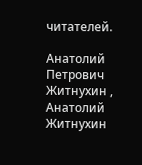читателей.

Анатолий Петрович Житнухин , Анатолий Житнухин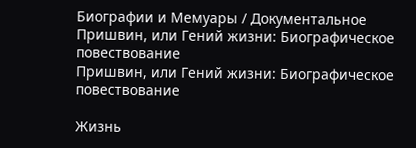Биографии и Мемуары / Документальное
Пришвин, или Гений жизни: Биографическое повествование
Пришвин, или Гений жизни: Биографическое повествование

Жизнь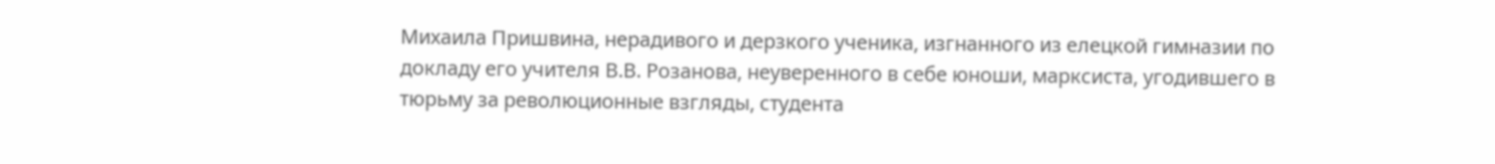Михаила Пришвина, нерадивого и дерзкого ученика, изгнанного из елецкой гимназии по докладу его учителя В.В. Розанова, неуверенного в себе юноши, марксиста, угодившего в тюрьму за революционные взгляды, студента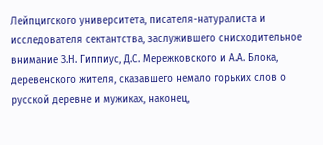Лейпцигского университета, писателя-натуралиста и исследователя сектантства, заслужившего снисходительное внимание З.Н. Гиппиус, Д.С. Мережковского и А.А. Блока, деревенского жителя, сказавшего немало горьких слов о русской деревне и мужиках, наконец,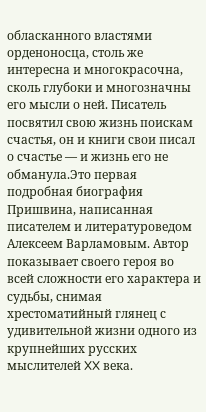обласканного властями орденоносца, столь же интересна и многокрасочна, сколь глубоки и многозначны его мысли о ней. Писатель посвятил свою жизнь поискам счастья, он и книги свои писал о счастье — и жизнь его не обманула.Это первая подробная биография Пришвина, написанная писателем и литературоведом Алексеем Варламовым. Автор показывает своего героя во всей сложности его характера и судьбы, снимая хрестоматийный глянец с удивительной жизни одного из крупнейших русских мыслителей XX века.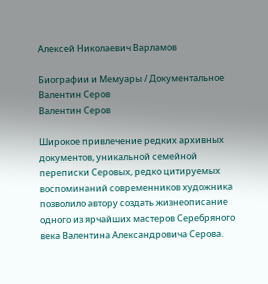Алексей Николаевич Варламов

Биографии и Мемуары / Документальное
Валентин Серов
Валентин Серов

Широкое привлечение редких архивных документов, уникальной семейной переписки Серовых, редко цитируемых воспоминаний современников художника позволило автору создать жизнеописание одного из ярчайших мастеров Серебряного века Валентина Александровича Серова.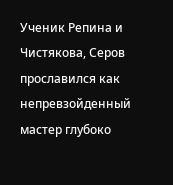Ученик Репина и Чистякова, Серов прославился как непревзойденный мастер глубоко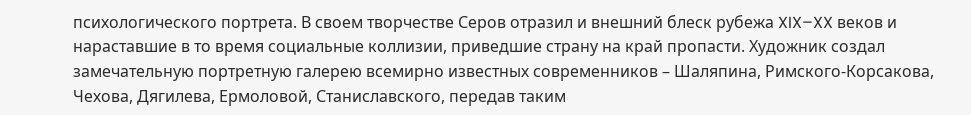психологического портрета. В своем творчестве Серов отразил и внешний блеск рубежа XIX–XX веков и нараставшие в то время социальные коллизии, приведшие страну на край пропасти. Художник создал замечательную портретную галерею всемирно известных современников – Шаляпина, Римского-Корсакова, Чехова, Дягилева, Ермоловой, Станиславского, передав таким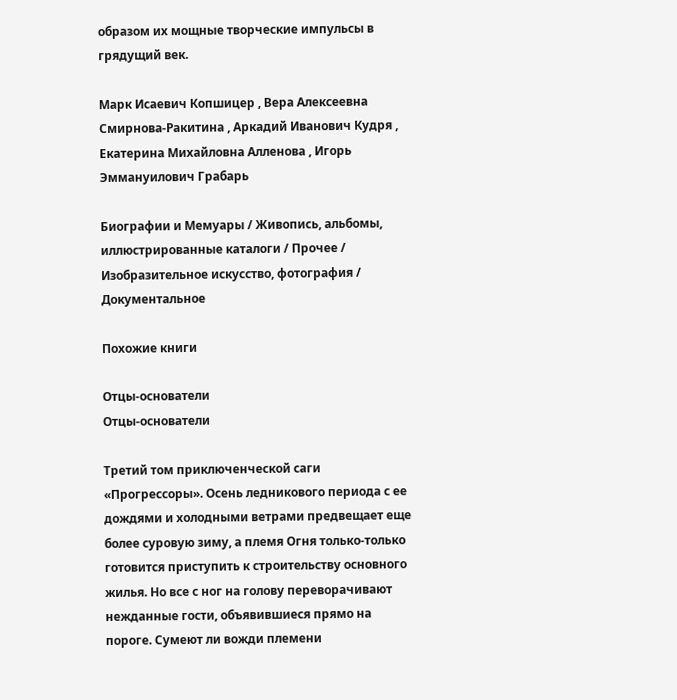образом их мощные творческие импульсы в грядущий век.

Марк Исаевич Копшицер , Вера Алексеевна Смирнова-Ракитина , Аркадий Иванович Кудря , Екатерина Михайловна Алленова , Игорь Эммануилович Грабарь

Биографии и Мемуары / Живопись, альбомы, иллюстрированные каталоги / Прочее / Изобразительное искусство, фотография / Документальное

Похожие книги

Отцы-основатели
Отцы-основатели

Третий том приключенческой саги «Прогрессоры». Осень ледникового периода с ее дождями и холодными ветрами предвещает еще более суровую зиму, а племя Огня только-только готовится приступить к строительству основного жилья. Но все с ног на голову переворачивают нежданные гости, объявившиеся прямо на пороге. Сумеют ли вожди племени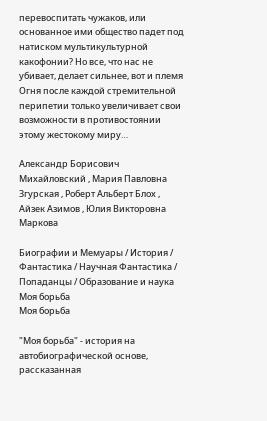перевоспитать чужаков, или основанное ими общество падет под натиском мультикультурной какофонии? Но все, что нас не убивает, делает сильнее, вот и племя Огня после каждой стремительной перипетии только увеличивает свои возможности в противостоянии этому жестокому миру…

Александр Борисович Михайловский , Мария Павловна Згурская , Роберт Альберт Блох , Айзек Азимов , Юлия Викторовна Маркова

Биографии и Мемуары / История / Фантастика / Научная Фантастика / Попаданцы / Образование и наука
Моя борьба
Моя борьба

"Моя борьба" - история на автобиографической основе, рассказанная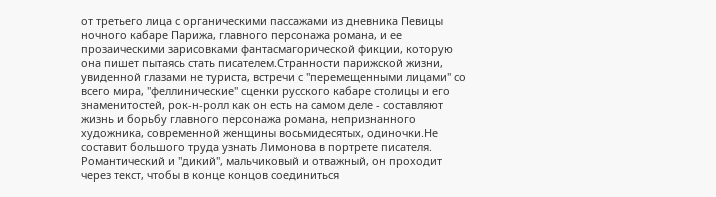от третьего лица с органическими пассажами из дневника Певицы ночного кабаре Парижа, главного персонажа романа, и ее прозаическими зарисовками фантасмагорической фикции, которую она пишет пытаясь стать писателем.Странности парижской жизни, увиденной глазами не туриста, встречи с "перемещенными лицами" со всего мира, "феллинические" сценки русского кабаре столицы и его знаменитостей, рок-н-ролл как он есть на самом деле - составляют жизнь и борьбу главного персонажа романа, непризнанного художника, современной женщины восьмидесятых, одиночки.Не составит большого труда узнать Лимонова в портрете писателя. Романтический и "дикий", мальчиковый и отважный, он проходит через текст, чтобы в конце концов соединиться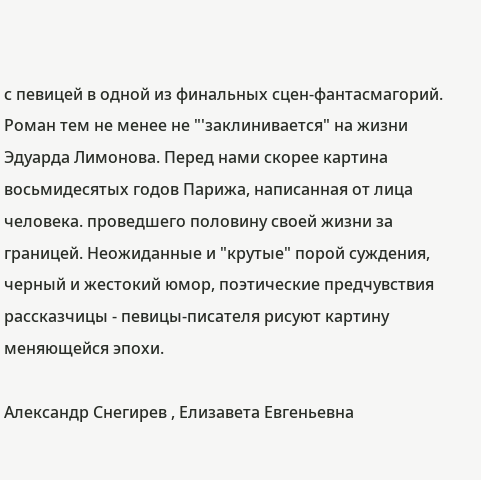с певицей в одной из финальных сцен-фантасмагорий. Роман тем не менее не "'заклинивается" на жизни Эдуарда Лимонова. Перед нами скорее картина восьмидесятых годов Парижа, написанная от лица человека. проведшего половину своей жизни за границей. Неожиданные и "крутые" порой суждения, черный и жестокий юмор, поэтические предчувствия рассказчицы - певицы-писателя рисуют картину меняющейся эпохи.

Александр Снегирев , Елизавета Евгеньевна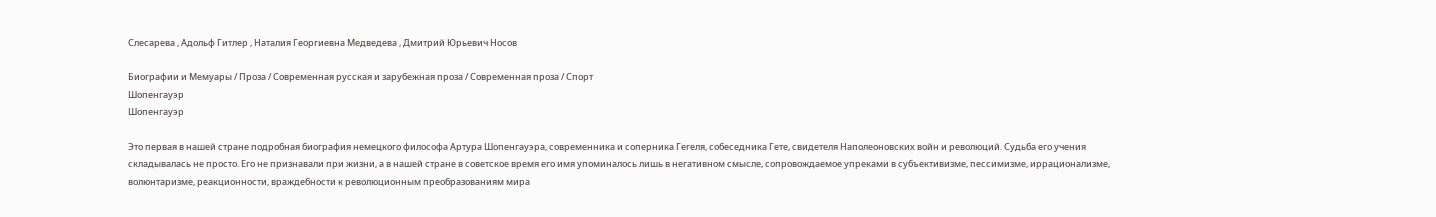Слесарева , Адольф Гитлер , Наталия Георгиевна Медведева , Дмитрий Юрьевич Носов

Биографии и Мемуары / Проза / Современная русская и зарубежная проза / Современная проза / Спорт
Шопенгауэр
Шопенгауэр

Это первая в нашей стране подробная биография немецкого философа Артура Шопенгауэра, современника и соперника Гегеля, собеседника Гете, свидетеля Наполеоновских войн и революций. Судьба его учения складывалась не просто. Его не признавали при жизни, а в нашей стране в советское время его имя упоминалось лишь в негативном смысле, сопровождаемое упреками в субъективизме, пессимизме, иррационализме, волюнтаризме, реакционности, враждебности к революционным преобразованиям мира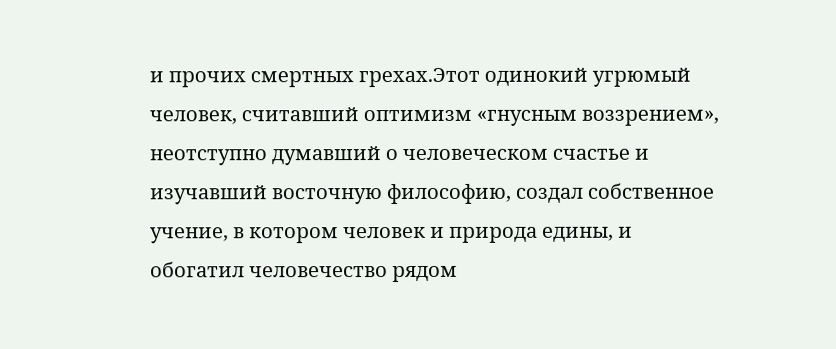и прочих смертных грехах.Этот одинокий угрюмый человек, считавший оптимизм «гнусным воззрением», неотступно думавший о человеческом счастье и изучавший восточную философию, создал собственное учение, в котором человек и природа едины, и обогатил человечество рядом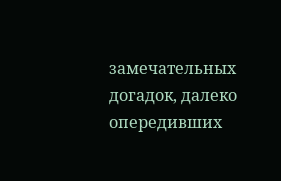замечательных догадок, далеко опередивших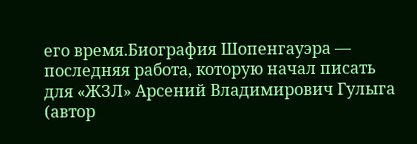его время.Биография Шопенгауэра — последняя работа, которую начал писать для «ЖЗЛ» Арсений Владимирович Гулыга (автор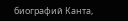биографий Канта,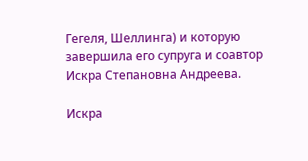Гегеля, Шеллинга) и которую завершила его супруга и соавтор Искра Степановна Андреева.

Искра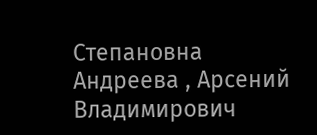Степановна Андреева , Арсений Владимирович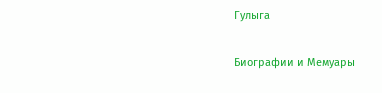Гулыга

Биографии и Мемуары